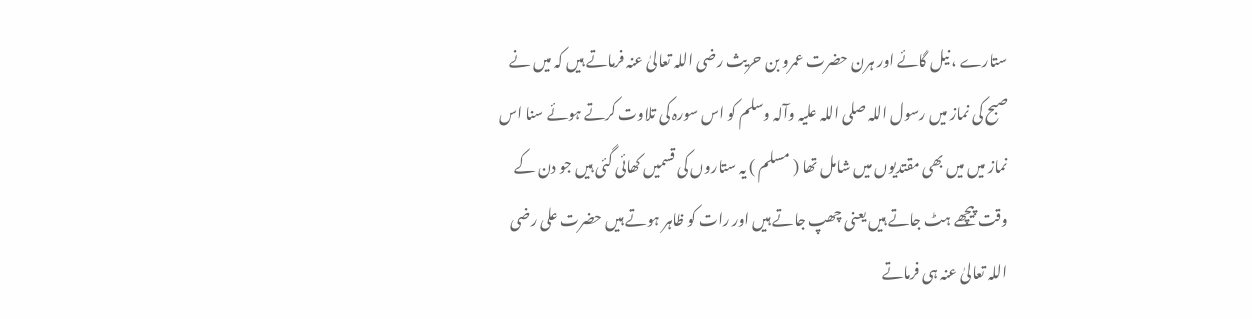ستارے ، نیل گائے اور ہرن حضرت عمرو بن حریث رضی اللہ تعالیٰ عنہ فرماتے ہیں کہ میں نے صبح کی نماز میں رسول اللہ صلی اللہ علیہ وآلہ وسلم کو اس سورہ کی تلاوت کرتے ہوئے سنا اس نماز میں میں بھی مقتدیوں میں شامل تھا ( مسلم ) یہ ستاروں کی قسمیں کھائی گئی ہیں جو دن کے وقت پیچھے ہٹ جاتے ہیں یعنی چھپ جاتے ہیں اور رات کو ظاہر ہوتے ہیں حضرت علی رضی اللہ تعالیٰ عنہ ہی فرماتے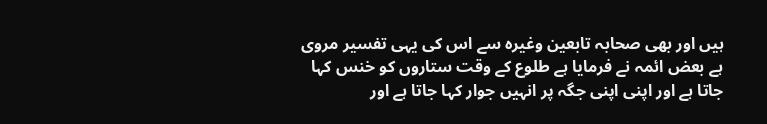ہیں اور بھی صحابہ تابعین وغیرہ سے اس کی یہی تفسیر مروی ہے بعض ائمہ نے فرمایا ہے طلوع کے وقت ستاروں کو خنس کہا جاتا ہے اور اپنی اپنی جگہ پر انہیں جوار کہا جاتا ہے اور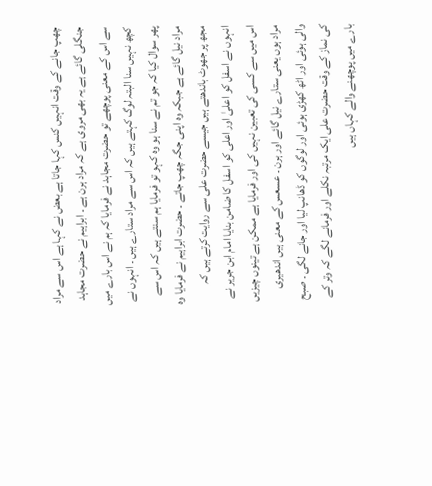چھپ جانے کے وقت انہیں کنس کہا جاتا ہے بعض نے کہا ہے اس سے مراد جنگلی گائے ہے یہ بھی مروی ہے کہ مراد ہرن ہے ۔ ابراہیم نے حضرت مجاہد سے اس کے معنی پوچھے تو حضرت مجاہد نے فرمایا کہ ہم نے اس بارے میں کچھ نہیں سنا البتہ لوگ کہتے ہیں کہ اس سے مراد ستارے ہیں ۔ انہوں نے پھر سوال کیا کہ جو تم نے سنا ہو وہ کہو تو فرمایا ہم سنتے ہیں کہ اس سے مراد نیل گائے ہے جبکہ وہ اپنی جگہ چھپ جاتے ۔ حضرت ابراہیم نے فرمایا وہ مجھ پر جھوٹ باندھتے ہیں جیسے حضرت علی سے روایت کرتے ہیں کہ انہوں نے اسفل کو اعلیٰ اور اعلی کو اسفل کا ضامن بنایا امام ابن جریر نے اس میں سے کسی کی تعبین نہیں کی اور فرمایا ہے ممکن ہے تینوں چیزیں مراد ہوں یعنی ستارے نیل گائے اور ہرن ۔ عسعس کے معنی ہیں اندھیری والی ہوئی اور اٹھ کھڑی ہوئی اور لوگوں کو ڈھانپ لیا اور جانے لگی ۔ صبح کی نماز کے وقت حضرت علی ایک مرتبہ نکلے اور فرمانے لگے کہ وتر کے بارے میں پوچھنے والے کہاں ہیں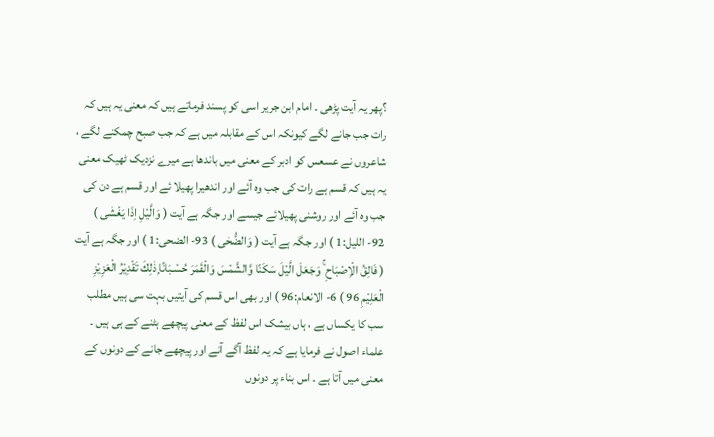؟پھر یہ آیت پڑھی ۔ امام ابن جریر اسی کو پسند فرماتے ہیں کہ معنی یہ ہیں کہ رات جب جانے لگے کیونکہ اس کے مقابلہ میں ہے کہ جب صبح چمکنے لگے ، شاعروں نے عسعس کو ادبر کے معنی میں باندھا ہے میرے نزدیک ٹھیک معنی یہ ہیں کہ قسم ہے رات کی جب وہ آئے اور اندھیرا پھیلا ئے اور قسم ہے دن کی جب وہ آئے اور روشنی پھیلائے جیسے اور جگہ ہے آیت ( وَالَّيْلِ اِذَا يَغْشٰى ) 92- الليل:1 ) اور جگہ ہے آیت ( وَالضُّحٰى ) 93- الضحى:1 ) اور جگہ ہے آیت ( فَالِقُ الْاِصْبَاحِ ۚ وَجَعَلَ الَّيْلَ سَكَنًا وَّالشَّمْسَ وَالْقَمَرَ حُسْـبَانًا ۭذٰلِكَ تَقْدِيْرُ الْعَزِيْزِ الْعَلِيْمِ 96 ) 6- الانعام:96 ) اور بھی اس قسم کی آیتیں بہت سی ہیں مطلب سب کا یکساں ہے ، ہاں بیشک اس لفظ کے معنی پیچھے ہٹنے کے ہی ہیں ۔ علماء اصول نے فرمایا ہے کہ یہ لفظ آگے آنے اور پیچھے جانے کے دونوں کے معنی میں آتا ہے ۔ اس بناء پر دونوں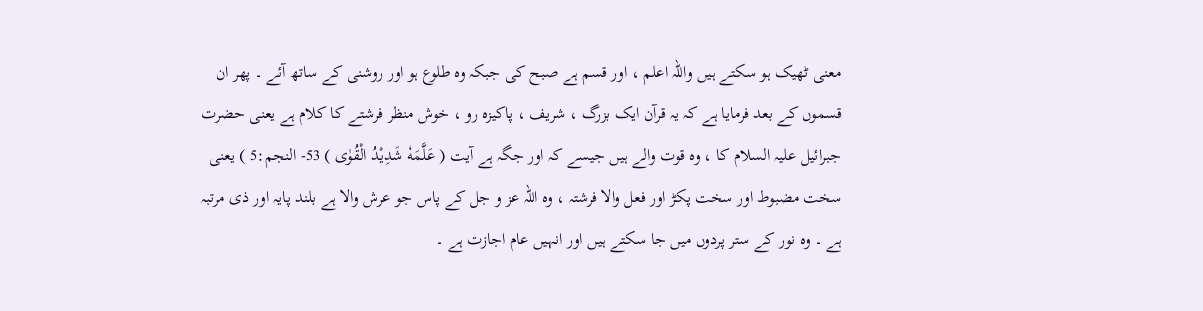معنی ٹھیک ہو سکتے ہیں واللہ اعلم ، اور قسم ہے صبح کی جبکہ وہ طلوع ہو اور روشنی کے ساتھ آئے ۔ پھر ان قسموں کے بعد فرمایا ہے کہ یہ قرآن ایک بزرگ ، شریف ، پاکیزہ رو ، خوش منظر فرشتے کا کلام ہے یعنی حضرت جبرائیل علیہ السلام کا ، وہ قوت والے ہیں جیسے کہ اور جگہ ہے آیت ( عَلَّمَهٗ شَدِيْدُ الْقُوٰى ) 53- النجم:5 ) یعنی سخت مضبوط اور سخت پکڑ اور فعل والا فرشتہ ، وہ اللہ عز و جل کے پاس جو عرش والا ہے بلند پایہ اور ذی مرتبہ ہے ۔ وہ نور کے ستر پردوں میں جا سکتے ہیں اور انہیں عام اجازت ہے ۔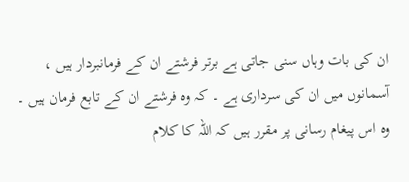ان کی بات وہاں سنی جاتی ہے برتر فرشتے ان کے فرمانبردار ہیں ، آسمانوں میں ان کی سرداری ہے ۔ کہ وہ فرشتے ان کے تابع فرمان ہیں ۔ وہ اس پیغام رسانی پر مقرر ہیں کہ اللہ کا کلام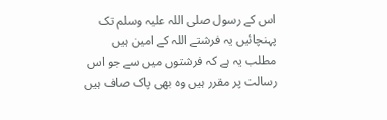اس کے رسول صلی اللہ علیہ وسلم تک پہنچائیں یہ فرشتے اللہ کے امین ہیں مطلب یہ ہے کہ فرشتوں میں سے جو اس رسالت پر مقرر ہیں وہ بھی پاک صاف ہیں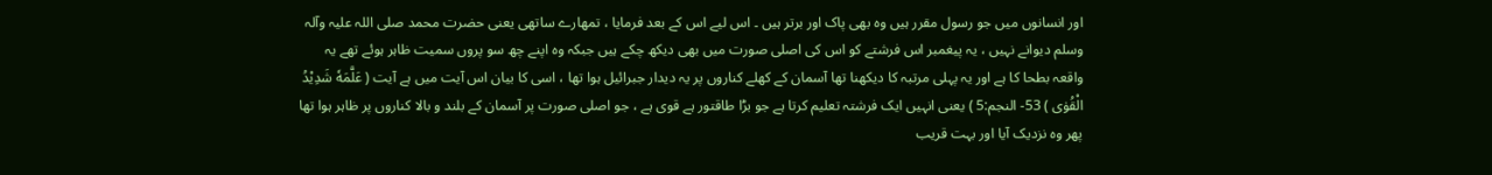اور انسانوں میں جو رسول مقرر ہیں وہ بھی پاک اور برتر ہیں ۔ اس لیے اس کے بعد فرمایا ، تمھارے ساتھی یعنی حضرت محمد صلی اللہ علیہ وآلہ وسلم دیوانے نہیں ، یہ پیغمبر اس فرشتے کو اس کی اصلی صورت میں بھی دیکھ چکے ہیں جبکہ وہ اپنے چھ سو پروں سمیت ظاہر ہوئے تھے یہ واقعہ بطحا کا ہے اور یہ پہلی مرتبہ کا دیکھنا تھا آسمان کے کھلے کناروں پر یہ دیدار جبرائیل ہوا تھا ، اسی کا بیان اس آیت میں ہے آیت ( عَلَّمَهٗ شَدِيْدُ الْقُوٰى ) 53- النجم:5 ) یعنی انہیں ایک فرشتہ تعلیم کرتا ہے جو بڑا طاقتور ہے قوی ہے ، جو اصلی صورت پر آسمان کے بلند و بالا کناروں پر ظاہر ہوا تھا پھر وہ نزدیک آیا اور بہت قریب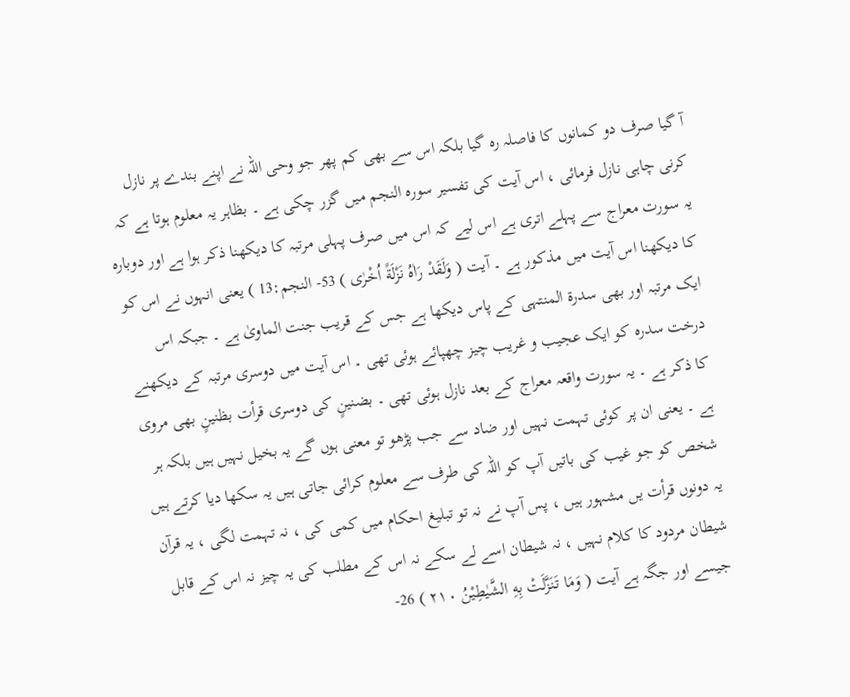آ گیا صرف دو کمانوں کا فاصلہ رہ گیا بلکہ اس سے بھی کم پھر جو وحی اللہ نے اپنے بندے پر نازل کرنی چاہی نازل فرمائی ، اس آیت کی تفسیر سورہ النجم میں گزر چکی ہے ۔ بظاہر یہ معلوم ہوتا ہے کہ یہ سورت معراج سے پہلے اتری ہے اس لیے کہ اس میں صرف پہلی مرتبہ کا دیکھنا ذکر ہوا ہے اور دوبارہ کا دیکھنا اس آیت میں مذکور ہے ۔ آیت ( وَلَقَدْ رَاٰهُ نَزْلَةً اُخْرٰى ) 53- النجم:13 ) یعنی انہوں نے اس کو ایک مرتبہ اور بھی سدرۃ المنتہی کے پاس دیکھا ہے جس کے قریب جنت الماویٰ ہے ۔ جبکہ اس درخت سدرہ کو ایک عجیب و غریب چیز چھپائے ہوئی تھی ۔ اس آیت میں دوسری مرتبہ کے دیکھنے کا ذکر ہے ۔ یہ سورت واقعہ معراج کے بعد نازل ہوئی تھی ۔ بضنینٍ کی دوسری قرأت بظنینٍ بھی مروی ہے ۔ یعنی ان پر کوئی تہمت نہیں اور ضاد سے جب پڑھو تو معنی ہوں گے یہ بخیل نہیں ہیں بلکہ ہر شخص کو جو غیب کی باتیں آپ کو اللہ کی طرف سے معلوم کرائی جاتی ہیں یہ سکھا دیا کرتے ہیں یہ دونوں قرأت یں مشہور ہیں ، پس آپ نے نہ تو تبلیغ احکام میں کمی کی ، نہ تہمت لگی ، یہ قرآن شیطان مردود کا کلام نہیں ، نہ شیطان اسے لے سکے نہ اس کے مطلب کی یہ چیز نہ اس کے قابل جیسے اور جگہ ہے آیت ( وَمَا تَنَزَّلَتْ بِهِ الشَّيٰطِيْنُ ٢١٠ ) 26-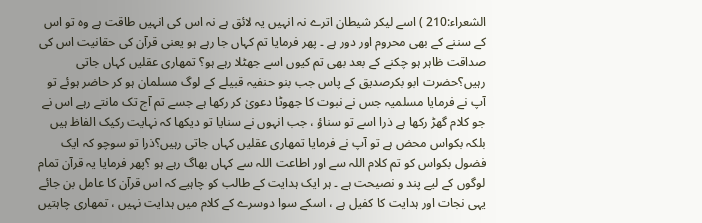الشعراء:210 ) اسے لیکر شیطان اترے نہ انہیں یہ لائق ہے نہ اس کی انہیں طاقت ہے وہ تو اس کے سننے کے بھی محروم اور دور ہے ۔ پھر فرمایا تم کہاں جا رہے ہو یعنی قرآن کی حقانیت اس کی صداقت ظاہر ہو چکنے کے بعد بھی تم کیوں اسے جھٹلا رہے ہو؟ تمھاری عقلیں کہاں جاتی رہیں؟حضرت ابو بکرصدیق کے پاس جب بنو حنفیہ قبیلے کے لوگ مسلمان ہو کر حاضر ہوئے تو آپ نے فرمایا مسلمیہ جس نے نبوت کا جھوٹا دعویٰ کر رکھا ہے جسے تم آج تک مانتے رہے اس نے جو کلام گھڑ رکھا ہے ذرا اسے تو سناؤ ، جب انہوں نے سنایا تو دیکھا کہ نہایت رکیک الفاظ ہیں بلکہ بکواس محض ہے تو آپ نے فرمایا تمھاری عقلیں کہاں جاتی رہیں؟ذرا تو سوچو کہ ایک فضول بکواس کو تم کلام اللہ سے اور اطاعت اللہ سے کہاں بھاگ رہے ہو ؟پھر فرمایا یہ قرآن تمام لوگوں کے لیے پند و نصیحت ہے ۔ ہر ایک ہدایت کے طالب کو چاہیے کہ اس قرآن کا عامل بن جائے یہی نجات اور ہدایت کا کفیل ہے ، اسکے سوا دوسرے کے کلام میں ہدایت نہیں ، تمھاری چاہتیں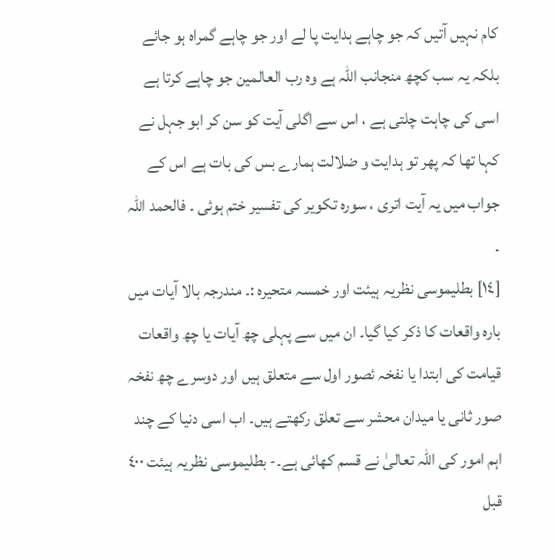کام نہیں آتیں کہ جو چاہے ہدایت پا لے اور جو چاہے گمراہ ہو جائے بلکہ یہ سب کچھ منجانب اللہ ہے وہ رب العالمین جو چاہے کرتا ہے اسی کی چاہت چلتی ہے ، اس سے اگلی آیت کو سن کر ابو جہل نے کہا تھا کہ پھر تو ہدایت و ضلالت ہمارے بس کی بات ہے اس کے جواب میں یہ آیت اتری ، سورہ تکویر کی تفسیر ختم ہوئی ۔ فالحمد اللہ ۔
[١٤] بطلیموسی نظریہ ہیئت اور خمسہ متحیرہ :۔ مندرجہ بالا آیات میں بارہ واقعات کا ذکر کیا گیا۔ ان میں سے پہلی چھ آیات یا چھ واقعات قیامت کی ابتدا یا نفخہ ئصور اول سے متعلق ہیں اور دوسرے چھ نفخہ صور ثانی یا میدان محشر سے تعلق رکھتے ہیں۔ اب اسی دنیا کے چند اہم امور کی اللہ تعالیٰ نے قسم کھائی ہے۔- بطلیموسی نظریہ ہیئت ٤٠٠ قبل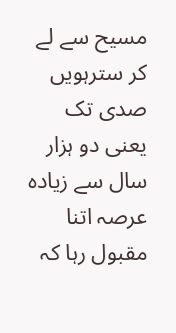مسیح سے لے کر سترہویں صدی تک یعنی دو ہزار سال سے زیادہ عرصہ اتنا مقبول رہا کہ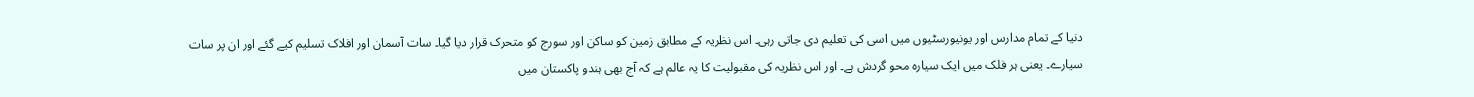دنیا کے تمام مدارس اور یونیورسٹیوں میں اسی کی تعلیم دی جاتی رہی۔ اس نظریہ کے مطابق زمین کو ساکن اور سورج کو متحرک قرار دیا گیا۔ سات آسمان اور افلاک تسلیم کیے گئے اور ان پر سات سیارے۔ یعنی ہر فلک میں ایک سیارہ محو گردش ہے۔ اور اس نظریہ کی مقبولیت کا یہ عالم ہے کہ آج بھی ہندو پاکستان میں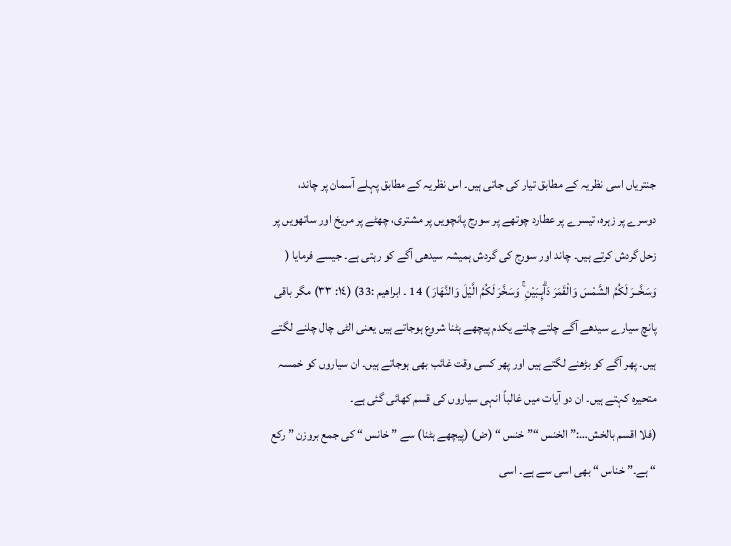جنتریاں اسی نظریہ کے مطابق تیار کی جاتی ہیں۔ اس نظریہ کے مطابق پہلے آسمان پر چاند، دوسرے پر زہرہ، تیسرے پر عطارد چوتھے پر سورج پانچویں پر مشتری، چھٹے پر مریخ اور ساتھویں پر زحل گردش کرتے ہیں۔ چاند اور سورج کی گردش ہمیشہ سیدھی آگے کو رہتی ہے۔ جیسے فرمایا ( وَسَخَّــرَ لَكُمُ الشَّمْسَ وَالْقَمَرَ دَاۗىِٕـبَيْنِ ۚ وَسَخَّرَ لَكُمُ الَّيْلَ وَالنَّهَارَ ) 14 ۔ ابراھیم :33) (١٤: ٣٣) مگر باقی پانچ سیارے سیدھے آگے چلتے چلتے یکدم پیچھے ہٹنا شروع ہوجاتے ہیں یعنی الٹی چال چلنے لگتے ہیں۔ پھر آگے کو بڑھنے لگتے ہیں اور پھر کسی وقت غائب بھی ہوجاتے ہیں۔ ان سیاروں کو خمسہ متحیرہ کہتے ہیں۔ ان دو آیات میں غالباً انہی سیاروں کی قسم کھائی گئی ہے۔
(فلا اقسم بالخش…:” الخنس “” خنس “ (ض) (پیچھے ہٹنا) سے ” خانس “ کی جمع بروزن ” رکع “ ہے۔” خناس “ بھی اسی سے ہے۔ اسی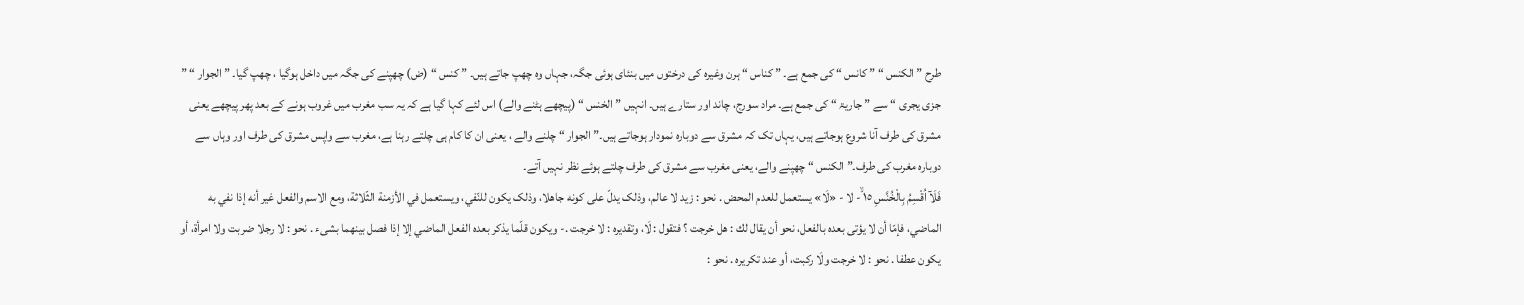طرح ” الکنس “ ” کانس “ کی جمع ہے۔ ” کناس “ ہرن وغیرہ کی درختوں میں بنئای ہوئی جگہ، جہاں وہ چھپ جاتے ہیں۔ ” کنس “ (ض) چھپنے کی جگہ میں داخل ہوگیا ، چھپ گیا۔ ” الجوار “ ” جزی یجری “ سے ” جاریۃ “ کی جمع ہے۔ مراد سورج، چاند اور ستارے ہیں۔ انہیں ” الخنس “ (پیچھے ہٹنے والے) اس لئے کہا گیا ہے کہ یہ سب مغرب میں غروب ہونے کے بعد پھر پیچھے یعنی مشرق کی طرف آنا شروع ہوجاتے ہیں، یہاں تک کہ مشرق سے دوبارہ نمودار ہوجاتے ہیں۔” الجوار “ چلنے والے ، یعنی ان کا کام ہی چلتے رہنا ہے، مغرب سے واپس مشرق کی طرف اور وہاں سے دوبارہ مغرب کی طرف۔” الکنس “ چھپنے والے، یعنی مغرب سے مشرق کی طرف چلتے ہوئے نظر نہیں آتے۔
فَلَآ اُقْسِمُ بِالْخُنَّسِ ١٥ ۙ- لا - «لَا» يستعمل للعدم المحض . نحو : زيد لا عالم، وذلک يدلّ علی كونه جاهلا، وذلک يكون للنّفي، ويستعمل في الأزمنة الثّلاثة، ومع الاسم والفعل غير أنه إذا نفي به الماضي، فإمّا أن لا يؤتی بعده بالفعل، نحو أن يقال لك : هل خرجت ؟ فتقول : لَا، وتقدیره : لا خرجت .- ويكون قلّما يذكر بعده الفعل الماضي إلا إذا فصل بينهما بشیء . نحو : لا رجلا ضربت ولا امرأة، أو يكون عطفا . نحو : لا خرجت ولَا رکبت، أو عند تكريره . نحو :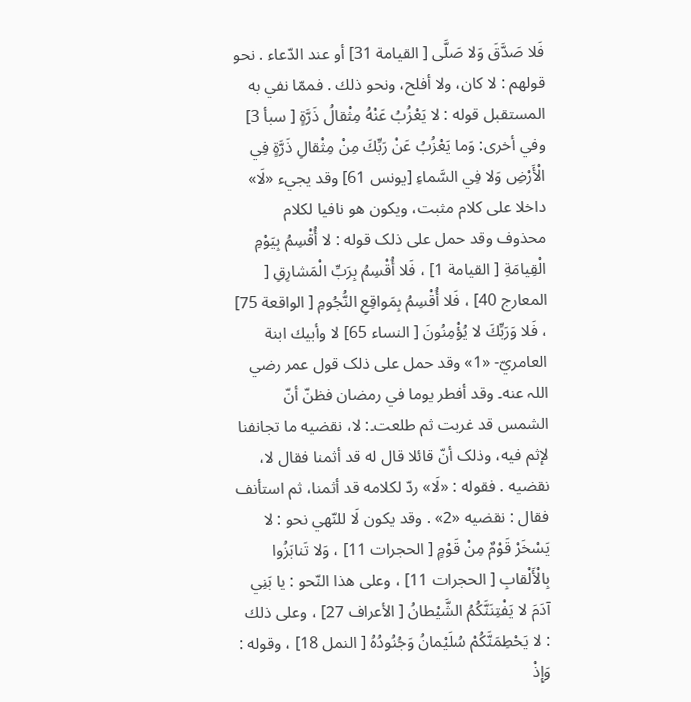فَلا صَدَّقَ وَلا صَلَّى [ القیامة 31] أو عند الدّعاء . نحو قولهم : لا کان، ولا أفلح، ونحو ذلك . فممّا نفي به المستقبل قوله : لا يَعْزُبُ عَنْهُ مِثْقالُ ذَرَّةٍ [ سبأ 3] وفي أخری: وَما يَعْزُبُ عَنْ رَبِّكَ مِنْ مِثْقالِ ذَرَّةٍ فِي الْأَرْضِ وَلا فِي السَّماءِ [يونس 61] وقد يجيء «لَا» داخلا علی کلام مثبت، ويكون هو نافیا لکلام محذوف وقد حمل علی ذلک قوله : لا أُقْسِمُ بِيَوْمِ الْقِيامَةِ [ القیامة 1] ، فَلا أُقْسِمُ بِرَبِّ الْمَشارِقِ [ المعارج 40] ، فَلا أُقْسِمُ بِمَواقِعِ النُّجُومِ [ الواقعة 75] ، فَلا وَرَبِّكَ لا يُؤْمِنُونَ [ النساء 65] لا وأبيك ابنة العامريّ- «1» وقد حمل علی ذلک قول عمر رضي اللہ عنه۔ وقد أفطر يوما في رمضان فظنّ أنّ الشمس قد غربت ثم طلعت۔: لا، نقضيه ما تجانفنا لإثم فيه، وذلک أنّ قائلا قال له قد أثمنا فقال لا، نقضيه . فقوله : «لَا» ردّ لکلامه قد أثمنا، ثم استأنف فقال : نقضيه «2» . وقد يكون لَا للنّهي نحو : لا يَسْخَرْ قَوْمٌ مِنْ قَوْمٍ [ الحجرات 11] ، وَلا تَنابَزُوا بِالْأَلْقابِ [ الحجرات 11] ، وعلی هذا النّحو : يا بَنِي آدَمَ لا يَفْتِنَنَّكُمُ الشَّيْطانُ [ الأعراف 27] ، وعلی ذلك : لا يَحْطِمَنَّكُمْ سُلَيْمانُ وَجُنُودُهُ [ النمل 18] ، وقوله : وَإِذْ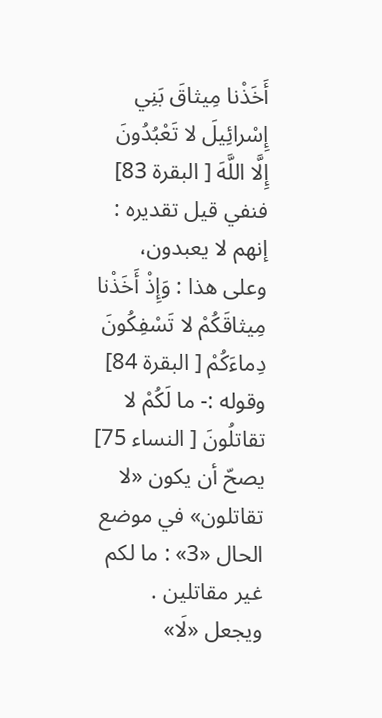أَخَذْنا مِيثاقَ بَنِي إِسْرائِيلَ لا تَعْبُدُونَ إِلَّا اللَّهَ [ البقرة 83] فنفي قيل تقدیره : إنهم لا يعبدون، وعلی هذا : وَإِذْ أَخَذْنا مِيثاقَكُمْ لا تَسْفِكُونَ دِماءَكُمْ [ البقرة 84] وقوله :- ما لَكُمْ لا تقاتلُونَ [ النساء 75] يصحّ أن يكون «لا تقاتلون» في موضع الحال «3» : ما لکم غير مقاتلین . ويجعل «لَا»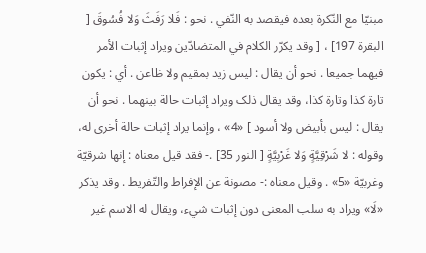مبنيّا مع النّكرة بعده فيقصد به النّفي . نحو : فَلا رَفَثَ وَلا فُسُوقَ [ البقرة 197] ، [ وقد يكرّر الکلام في المتضادّين ويراد إثبات الأمر فيهما جمیعا . نحو أن يقال : ليس زيد بمقیم ولا ظاعن . أي : يكون تارة كذا وتارة كذا، وقد يقال ذلک ويراد إثبات حالة بينهما . نحو أن يقال : ليس بأبيض ولا أسود ] «4» ، وإنما يراد إثبات حالة أخری له، وقوله : لا شَرْقِيَّةٍ وَلا غَرْبِيَّةٍ [ النور 35] .- فقد قيل معناه : إنها شرقيّة وغربيّة «5» . وقیل معناه :- مصونة عن الإفراط والتّفریط . وقد يذكر «لَا» ويراد به سلب المعنی دون إثبات شيء، ويقال له الاسم غير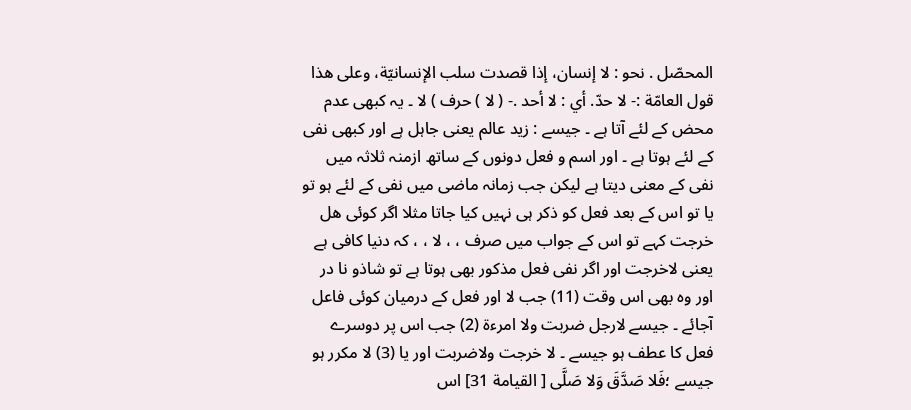المحصّل . نحو : لا إنسان، إذا قصدت سلب الإنسانيّة، وعلی هذا قول العامّة :- لا حدّ. أي : لا أحد .- ( لا ) حرف ) لا ۔ یہ کبھی عدم محض کے لئے آتا ہے ۔ جیسے : زید عالم یعنی جاہل ہے اور کبھی نفی کے لئے ہوتا ہے ۔ اور اسم و فعل دونوں کے ساتھ ازمنہ ثلاثہ میں نفی کے معنی دیتا ہے لیکن جب زمانہ ماضی میں نفی کے لئے ہو تو یا تو اس کے بعد فعل کو ذکر ہی نہیں کیا جاتا مثلا اگر کوئی ھل خرجت کہے تو اس کے جواب میں صرف ، ، لا ، ، کہ دنیا کافی ہے یعنی لاخرجت اور اگر نفی فعل مذکور بھی ہوتا ہے تو شاذو نا در اور وہ بھی اس وقت (11) جب لا اور فعل کے درمیان کوئی فاعل آجائے ۔ جیسے لارجل ضربت ولا امرءۃ (2) جب اس پر دوسرے فعل کا عطف ہو جیسے ۔ لا خرجت ولاضربت اور یا (3) لا مکرر ہو جیسے ؛فَلا صَدَّقَ وَلا صَلَّى [ القیامة 31] اس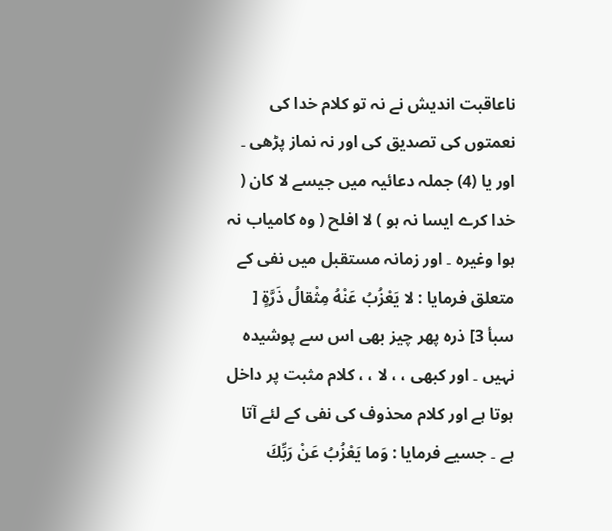ناعاقبت اندیش نے نہ تو کلام خدا کی نعمتوں کی تصدیق کی اور نہ نماز پڑھی ۔ اور یا (4) جملہ دعائیہ میں جیسے لا کان ( خدا کرے ایسا نہ ہو ) لا افلح ( وہ کامیاب نہ ہوا وغیرہ ۔ اور زمانہ مستقبل میں نفی کے متعلق فرمایا : لا يَعْزُبُ عَنْهُ مِثْقالُ ذَرَّةٍ [ سبأ 3] ذرہ پھر چیز بھی اس سے پوشیدہ نہیں ۔ اور کبھی ، ، لا ، ، کلام مثبت پر داخل ہوتا ہے اور کلام محذوف کی نفی کے لئے آتا ہے ۔ جسیے فرمایا : وَما يَعْزُبُ عَنْ رَبِّكَ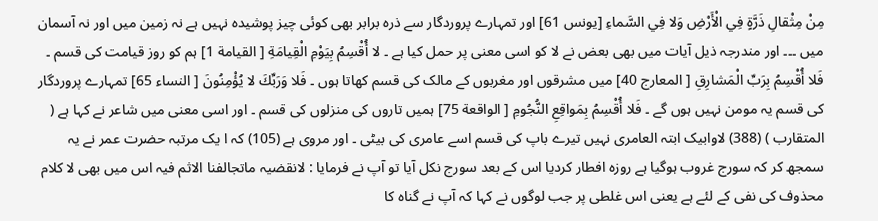مِنْ مِثْقالِ ذَرَّةٍ فِي الْأَرْضِ وَلا فِي السَّماءِ [يونس 61] اور تمہارے پروردگار سے ذرہ برابر بھی کوئی چیز پوشیدہ نہیں ہے نہ زمین میں اور نہ آسمان میں ۔۔۔ اور مندرجہ ذیل آیات میں بھی بعض نے لا کو اسی معنی پر حمل کیا ہے ۔ لا أُقْسِمُ بِيَوْمِ الْقِيامَةِ [ القیامة 1] ہم کو روز قیامت کی قسم ۔ فَلا أُقْسِمُ بِرَبِّ الْمَشارِقِ [ المعارج 40] میں مشرقوں اور مغربوں کے مالک کی قسم کھاتا ہوں ۔ فَلا وَرَبِّكَ لا يُؤْمِنُونَ [ النساء 65] تمہارے پروردگار کی قسم یہ مومن نہیں ہوں گے ۔ فَلا أُقْسِمُ بِمَواقِعِ النُّجُومِ [ الواقعة 75] ہمیں تاروں کی منزلوں کی قسم ۔ اور اسی معنی میں شاعر نے کہا ہے ( المتقارب ) (388) لاوابیک ابتہ العامری نہیں تیرے باپ کی قسم اسے عامری کی بیٹی ۔ اور مروی ہے (105) کہ ا یک مرتبہ حضرت عمر نے یہ سمجھ کر کہ سورج غروب ہوگیا ہے روزہ افطار کردیا اس کے بعد سورج نکل آیا تو آپ نے فرمایا : لانقضیہ ماتجالفنا الاثم فیہ اس میں بھی لا کلام محذوف کی نفی کے لئے ہے یعنی اس غلطی پر جب لوگوں نے کہا کہ آپ نے گناہ کا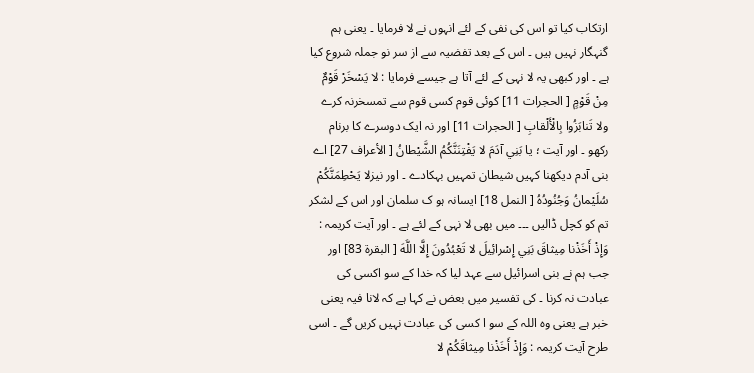ارتکاب کیا تو اس کی نفی کے لئے انہوں نے لا فرمایا ۔ یعنی ہم گنہگار نہیں ہیں ۔ اس کے بعد تفضیہ سے از سر نو جملہ شروع کیا ہے ۔ اور کبھی یہ لا نہی کے لئے آتا ہے جیسے فرمایا : لا يَسْخَرْ قَوْمٌ مِنْ قَوْمٍ [ الحجرات 11] کوئی قوم کسی قوم سے تمسخرنہ کرے ولا تَنابَزُوا بِالْأَلْقابِ [ الحجرات 11] اور نہ ایک دوسرے کا برنام رکھو ۔ اور آیت ؛ يا بَنِي آدَمَ لا يَفْتِنَنَّكُمُ الشَّيْطانُ [ الأعراف 27] اے بنی آدم دیکھنا کہیں شیطان تمہیں بہکادے ۔ اور نیزلا يَحْطِمَنَّكُمْ سُلَيْمانُ وَجُنُودُهُ [ النمل 18] ایسانہ ہو ک سلمان اور اس کے لشکر تم کو کچل ڈالیں ۔۔۔ میں بھی لا نہی کے لئے ہے ۔ اور آیت کریمہ : وَإِذْ أَخَذْنا مِيثاقَ بَنِي إِسْرائِيلَ لا تَعْبُدُونَ إِلَّا اللَّهَ [ البقرة 83] اور جب ہم نے بنی اسرائیل سے عہد لیا کہ خدا کے سو اکسی کی عبادت نہ کرنا ۔ کی تفسیر میں بعض نے کہا ہے کہ لانا فیہ یعنی خبر ہے یعنی وہ اللہ کے سو ا کسی کی عبادت نہیں کریں گے ۔ اسی طرح آیت کریمہ : وَإِذْ أَخَذْنا مِيثاقَكُمْ لا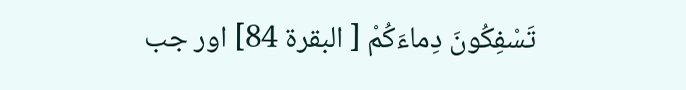تَسْفِكُونَ دِماءَكُمْ [ البقرة 84] اور جب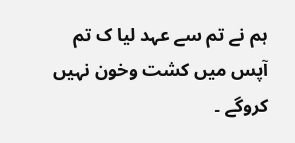ہم نے تم سے عہد لیا ک تم آپس میں کشت وخون نہیں کروگے ۔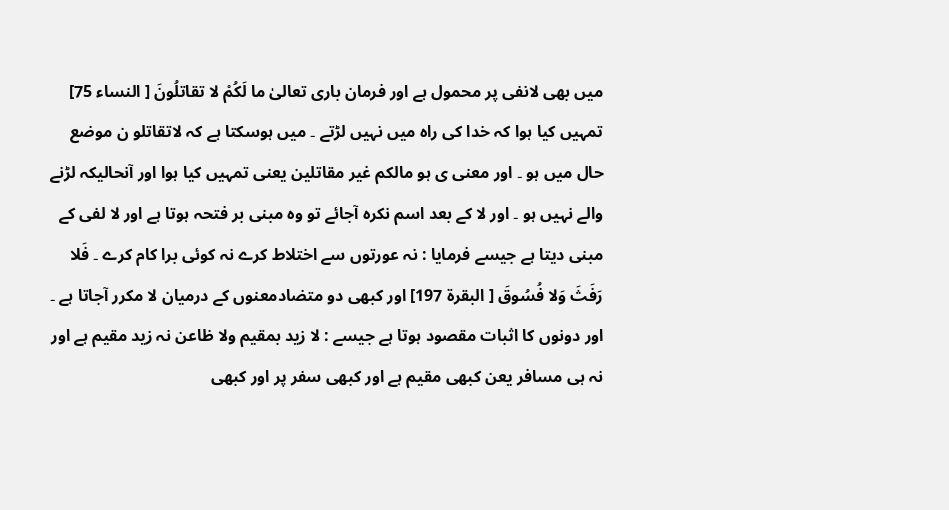میں بھی لانفی پر محمول ہے اور فرمان باری تعالیٰ ما لَكُمْ لا تقاتلُونَ [ النساء 75] تمہیں کیا ہوا کہ خدا کی راہ میں نہیں لڑتے ۔ میں ہوسکتا ہے کہ لاتقاتلو ن موضع حال میں ہو ۔ اور معنی ی ہو مالکم غیر مقاتلین یعنی تمہیں کیا ہوا اور آنحالیکہ لڑنے والے نہیں ہو ۔ اور لا کے بعد اسم نکرہ آجائے تو وہ مبنی بر فتحہ ہوتا ہے اور لا لفی کے مبنی دیتا ہے جیسے فرمایا : نہ عورتوں سے اختلاط کرے نہ کوئی برا کام کرے ۔ فَلا رَفَثَ وَلا فُسُوقَ [ البقرة 197] اور کبھی دو متضادمعنوں کے درمیان لا مکرر آجاتا ہے ۔ اور دونوں کا اثبات مقصود ہوتا ہے جیسے : لا زید بمقیم ولا ظاعن نہ زید مقیم ہے اور نہ ہی مسافر یعن کبھی مقیم ہے اور کبھی سفر پر اور کبھی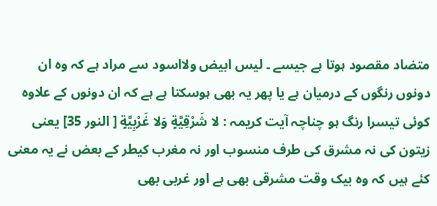متضاد مقصود ہوتا ہے جیسے ۔ لیس ابیض ولااسود سے مراد ہے کہ وہ ان دونوں رنگوں کے درمیان ہے یا پھر یہ بھی ہوسکتا ہے ہے کہ ان دونوں کے علاوہ کوئی تیسرا رنگ ہو چناچہ آیت کریمہ : لا شَرْقِيَّةٍ وَلا غَرْبِيَّةٍ [ النور 35] یعنی زیتون کی نہ مشرق کی طرف منسوب اور نہ مغرب کیطر کے بعض نے یہ معنی کئے ہیں کہ وہ بیک وقت مشرقی بھی ہے اور غربی بھی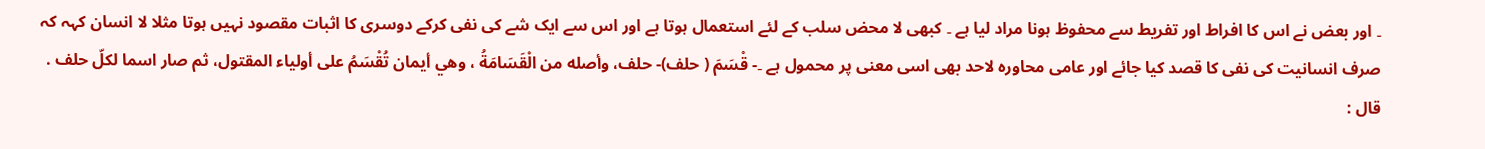۔ اور بعض نے اس کا افراط اور تفریط سے محفوظ ہونا مراد لیا ہے ۔ کبھی لا محض سلب کے لئے استعمال ہوتا ہے اور اس سے ایک شے کی نفی کرکے دوسری کا اثبات مقصود نہیں ہوتا مثلا لا انسان کہہ کہ صرف انسانیت کی نفی کا قصد کیا جائے اور عامی محاورہ لاحد بھی اسی معنی پر محمول ہے ۔- قْسَمَ ( حلف)- حلف، وأصله من الْقَسَامَةُ ، وهي أيمان تُقْسَمُ علی أولیاء المقتول، ثم صار اسما لكلّ حلف . قال :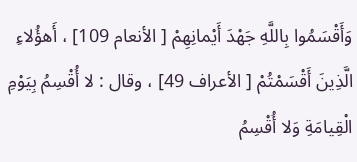وَأَقْسَمُوا بِاللَّهِ جَهْدَ أَيْمانِهِمْ [ الأنعام 109] ، أَهؤُلاءِ الَّذِينَ أَقْسَمْتُمْ [ الأعراف 49] ، وقال : لا أُقْسِمُ بِيَوْمِ الْقِيامَةِ وَلا أُقْسِمُ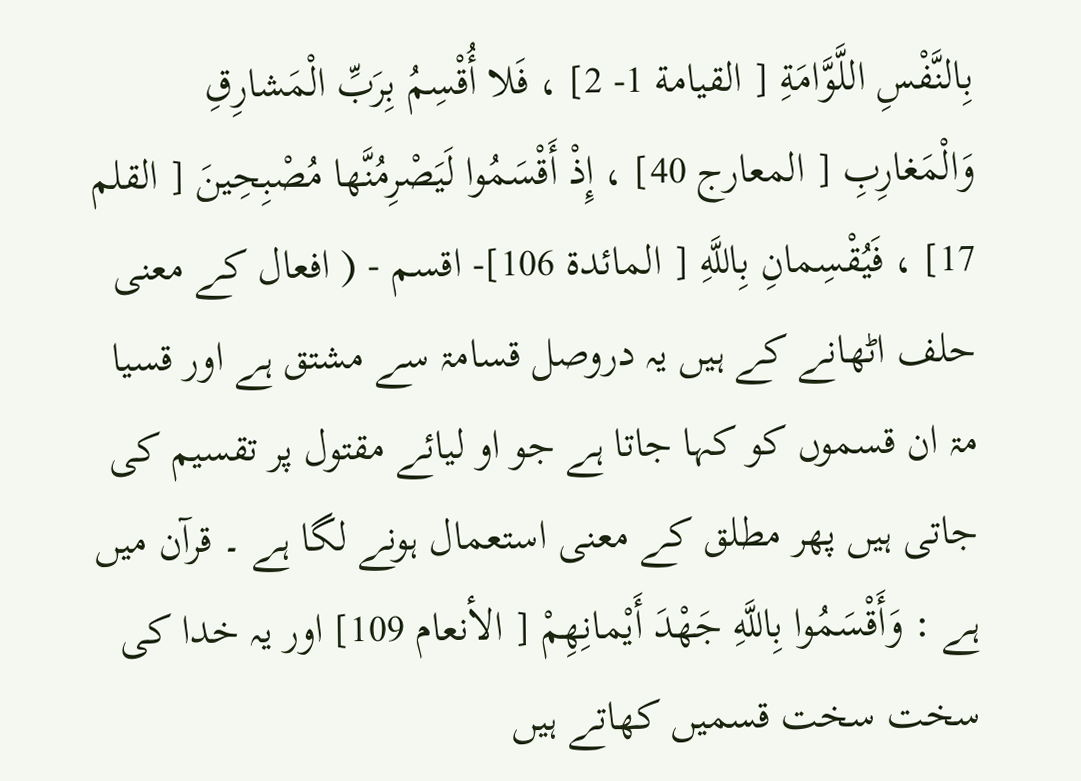بِالنَّفْسِ اللَّوَّامَةِ [ القیامة 1- 2] ، فَلا أُقْسِمُ بِرَبِّ الْمَشارِقِ وَالْمَغارِبِ [ المعارج 40] ، إِذْ أَقْسَمُوا لَيَصْرِمُنَّها مُصْبِحِينَ [ القلم 17] ، فَيُقْسِمانِ بِاللَّهِ [ المائدة 106]- اقسم - ( افعال کے معنی حلف اٹھانے کے ہیں یہ دروصل قسامۃ سے مشتق ہے اور قسیا مۃ ان قسموں کو کہا جاتا ہے جو او لیائے مقتول پر تقسیم کی جاتی ہیں پھر مطلق کے معنی استعمال ہونے لگا ہے ۔ قرآن میں ہے : وَأَقْسَمُوا بِاللَّهِ جَهْدَ أَيْمانِهِمْ [ الأنعام 109] اور یہ خدا کی سخت سخت قسمیں کھاتے ہیں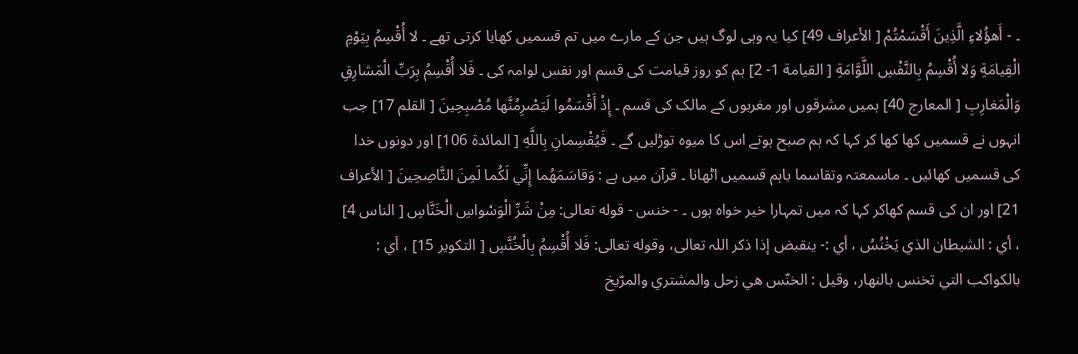۔ - أَهؤُلاءِ الَّذِينَ أَقْسَمْتُمْ [ الأعراف 49] کیا یہ وہی لوگ ہیں جن کے مارے میں تم قسمیں کھایا کرتی تھے ۔ لا أُقْسِمُ بِيَوْمِ الْقِيامَةِ وَلا أُقْسِمُ بِالنَّفْسِ اللَّوَّامَةِ [ القیامة 1- 2] ہم کو روز قیامت کی قسم اور نفس لوامہ کی ۔ فَلا أُقْسِمُ بِرَبِّ الْمَشارِقِ وَالْمَغارِبِ [ المعارج 40] ہمیں مشرقوں اور مغربوں کے مالک کی قسم ۔ إِذْ أَقْسَمُوا لَيَصْرِمُنَّها مُصْبِحِينَ [ القلم 17] جب انہوں نے قسمیں کھا کھا کر کہا کہ ہم صبح ہوتے اس کا میوہ توڑلیں گے ۔ فَيُقْسِمانِ بِاللَّهِ [ المائدة 106] اور دونوں خدا کی قسمیں کھائیں ۔ ماسمعتہ وتقاسما باہم قسمیں اٹھانا ۔ قرآن میں ہے : وَقاسَمَهُما إِنِّي لَكُما لَمِنَ النَّاصِحِينَ [ الأعراف 21] اور ان کی قسم کھاکر کہا کہ میں تمہارا خیر خواہ ہوں ۔ - خنس - قوله تعالی: مِنْ شَرِّ الْوَسْواسِ الْخَنَّاسِ [ الناس 4] ، أي : الشیطان الذي يَخْنُسُ ، أي :- ينقبض إذا ذکر اللہ تعالی، وقوله تعالی: فَلا أُقْسِمُ بِالْخُنَّسِ [ التکوير 15] ، أي : بالکواکب التي تخنس بالنهار، وقیل : الخنّس هي زحل والمشتري والمرّيخ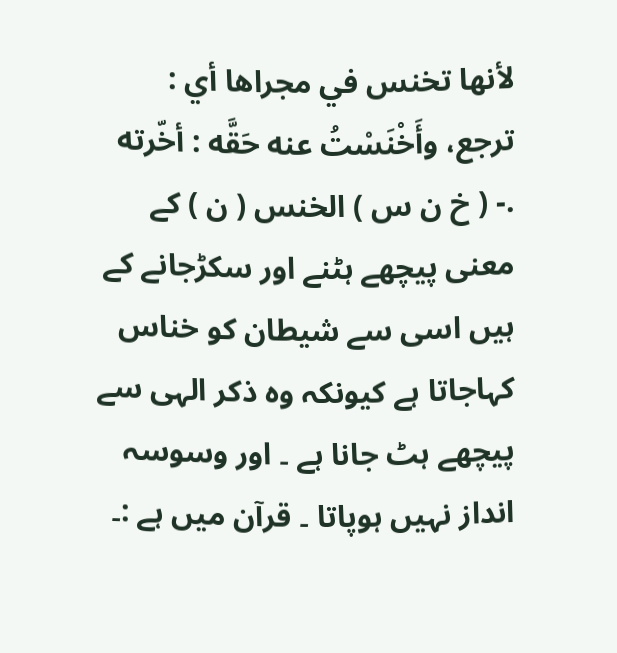لأنها تخنس في مجراها أي : ترجع، وأَخْنَسْتُ عنه حَقَّه : أخّرته .- ( خ ن س ) الخنس ( ن ) کے معنی پیچھے ہٹنے اور سکڑجانے کے ہیں اسی سے شیطان کو خناس کہاجاتا ہے کیونکہ وہ ذکر الہی سے پیچھے ہٹ جانا ہے ۔ اور وسوسہ انداز نہیں ہوپاتا ۔ قرآن میں ہے :۔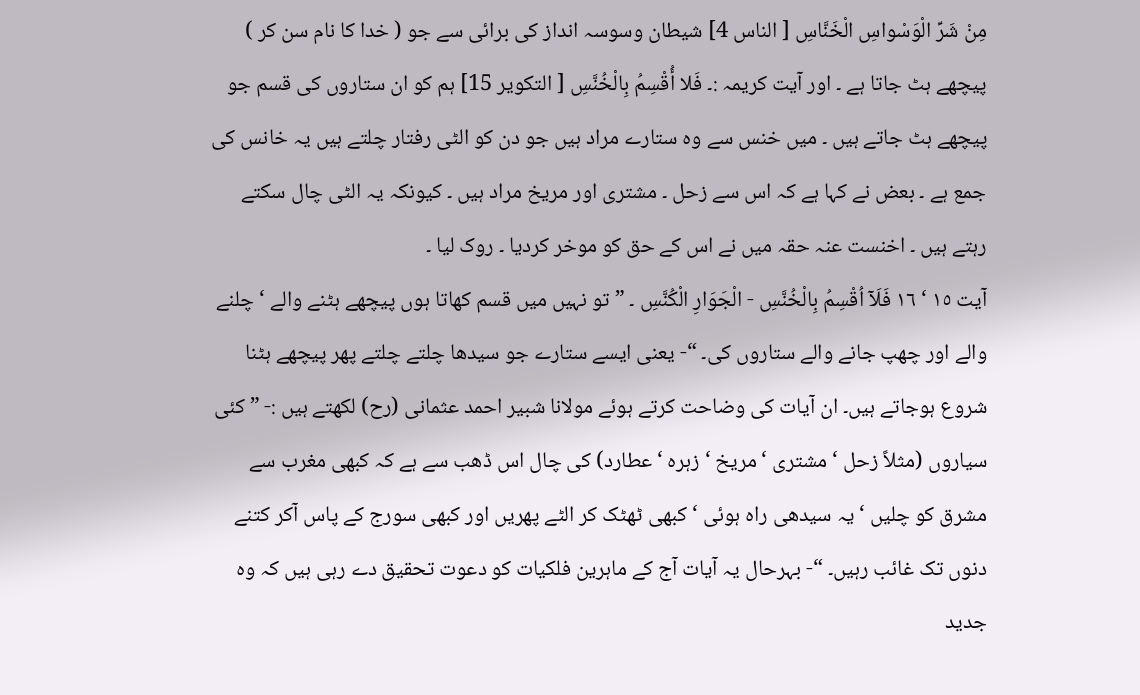مِنْ شَرِّ الْوَسْواسِ الْخَنَّاسِ [ الناس 4] شیطان وسوسہ انداز کی برائی سے جو ( خدا کا نام سن کر ) پیچھے ہٹ جاتا ہے ۔ اور آیت کریمہ :۔ فَلا أُقْسِمُ بِالْخُنَّسِ [ التکوير 15] ہم کو ان ستاروں کی قسم جو پیچھے ہٹ جاتے ہیں ۔ میں خنس سے وہ ستارے مراد ہیں جو دن کو الٹی رفتار چلتے ہیں یہ خانس کی جمع ہے ۔ بعض نے کہا ہے کہ اس سے زحل ۔ مشتری اور مریخ مراد ہیں ۔ کیونکہ یہ الٹی چال سکتے رہتے ہیں ۔ اخنست عنہ حقہ میں نے اس کے حق کو موخر کردیا ۔ روک لیا ۔
آیت ١٥ ‘ ١٦ فَلَآ اُقْسِمُ بِالْخُنَّسِ - الْجَوَارِ الْکُنَّسِ ۔ ” تو نہیں میں قسم کھاتا ہوں پیچھے ہٹنے والے ‘ چلنے والے اور چھپ جانے والے ستاروں کی۔ “- یعنی ایسے ستارے جو سیدھا چلتے چلتے پھر پیچھے ہٹنا شروع ہوجاتے ہیں۔ ان آیات کی وضاحت کرتے ہوئے مولانا شبیر احمد عثمانی (رح) لکھتے ہیں :- ” کئی سیاروں (مثلاً زحل ‘ مشتری ‘ مریخ ‘ زہرہ ‘ عطارد) کی چال اس ڈھب سے ہے کہ کبھی مغرب سے مشرق کو چلیں ‘ یہ سیدھی راہ ہوئی ‘ کبھی ٹھٹک کر الٹے پھریں اور کبھی سورج کے پاس آکر کتنے دنوں تک غائب رہیں۔ “- بہرحال یہ آیات آج کے ماہرین فلکیات کو دعوت تحقیق دے رہی ہیں کہ وہ جدید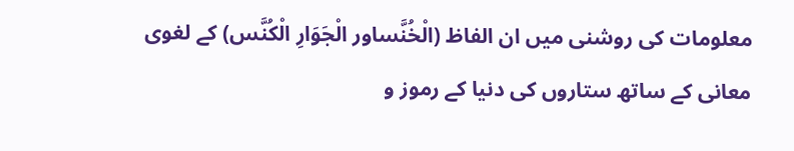معلومات کی روشنی میں ان الفاظ (الْخُنَّساور الْجَوَارِ الْکُنَّس) کے لغوی معانی کے ساتھ ستاروں کی دنیا کے رموز و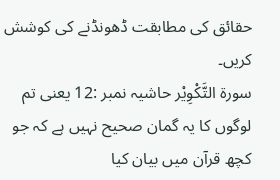حقائق کی مطابقت ڈھونڈنے کی کوشش کریں۔
سورة التَّكْوِیْر حاشیہ نمبر :12 یعنی تم لوگوں کا یہ گمان صحیح نہیں ہے کہ جو کچھ قرآن میں بیان کیا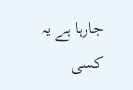جارہا ہے یہ کسی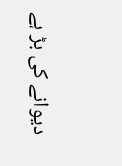دیوانے کی بڑ ہے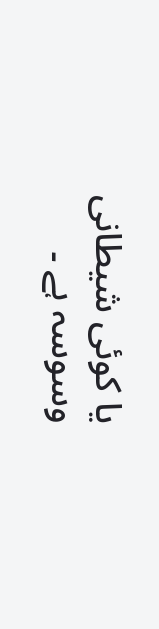یا کوئی شیطانی وسوسہ ہے ۔